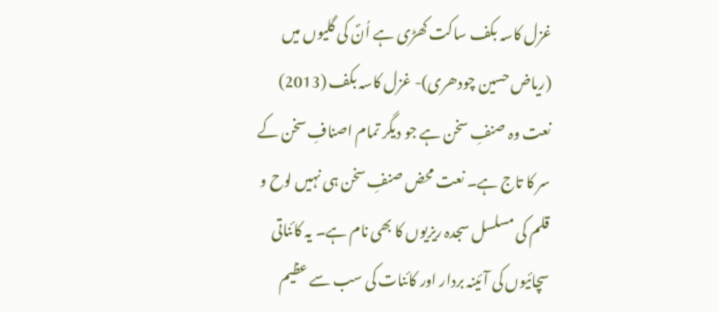غزل کاسہ بکف ساکت کھڑی ہے اُنؐ کی گلیوں میں (ریاض حسین چودھری)- غزل کاسہ بکف (2013)
نعت وہ صنفِ سخن ہے جو دیگر تمام اصنافِ سخن کے سر کا تاج ہے۔ نعت محض صنفِ سخن ہی نہیں لوح و قلم کی مسلسل سجدہ ریزیوں کا بھی نام ہے۔ یہ کائناتی سچائیوں کی آئینہ بردار اور کائنات کی سب سے عظیم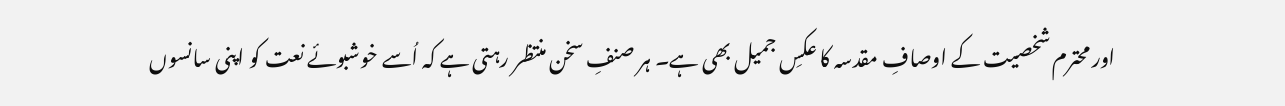اور محترم شخصیت کے اوصافِ مقدسہ کا عکسِ جمیل بھی ہے۔ ہر صنفِ سخن منتظر رہتی ہے کہ اُسے خوشبوئے نعت کو اپنی سانسوں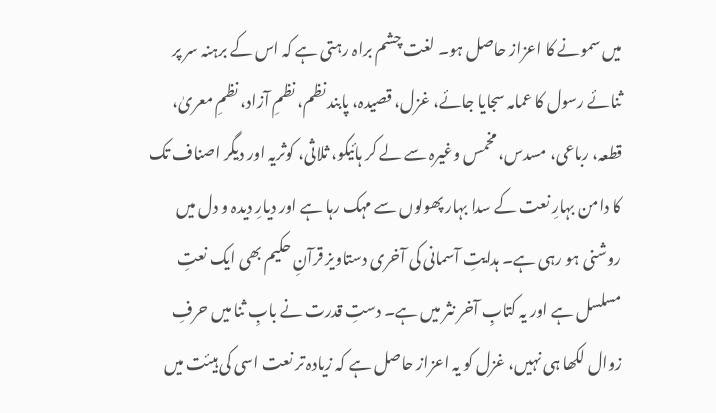میں سمونے کا اعزاز حاصل ہو۔ لغت چشم براہ رہتی ہے کہ اس کے برہنہ سر پر ثنائے رسول کا عمامہ سجایا جائے، غزل، قصیدہ، پابند نظم، نظمِ آزاد، نظمِ معریٰ، قطعہ، رباعی، مسدس، مخمس وغیرہ سے لے کر ہائیکو، ثلاثی، کوثریہ اور دیگر اصناف تک کا دامن بہارِ نعت کے سدا بہار پھولوں سے مہک رہا ہے اور دیارِ دیدہ و دل میں روشنی ہو رہی ہے۔ ہدایتِ آسمانی کی آخری دستاویز قرآنِ حکیم بھی ایک نعتِ مسلسل ہے اور یہ کتابِ آخر نثر میں ہے۔ دستِ قدرت نے بابِ ثنا میں حرفِ زوال لکھا ہی نہیں، غزل کو یہ اعزاز حاصل ہے کہ زیادہ تر نعت اسی کی ہیئت میں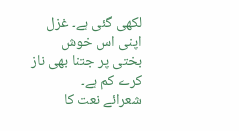لکھی گئی ہے۔ غزل اپنی اس خوش بختی پر جتنا بھی ناز کرے کم ہے۔
شعرائے نعت کا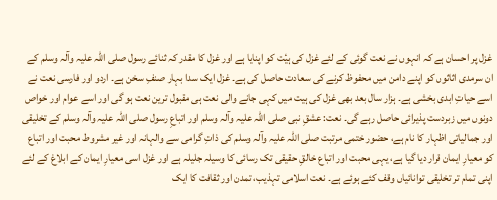غزل پر احسان ہے کہ انہوں نے نعت گوئی کے لئے غزل کی ہیٔت کو اپنایا ہے اور غزل کا مقدر کہ ثنائے رسول صلی اللہ علیہ وآلہ وسلم کے ان سرمدی اثاثوں کو اپنے دامن میں محفوظ کرنے کی سعادت حاصل کی ہے۔ غزل ایک سدا بہار صنفِ سخن ہے۔ اردو اور فارسی نعت نے اسے حیاتِ ابدی بخشی ہے۔ ہزار سال بعد بھی غزل کی ہیت میں کہی جانے والی نعت ہی مقبول ترین نعت ہو گی اور اسے عوام اور خواص دونوں میں زبردست پذیرائی حاصل رہے گی۔ نعت: عشقِ نبی صلی اللہ علیہ وآلہ وسلم اور اتباعِ رسول صلی اللہ علیہ وآلہ وسلم کے تخلیقی اور جمالیاتی اظہار کا نام ہے، حضور ختمی مرتبت صلی اللہ علیہ وآلہ وسلم کی ذاتِ گرامی سے والہانہ اور غیر مشروط محبت اور اتباع کو معیارِ ایمان قرار دیا گیا ہے، یہی محبت اور اتباع خالقِ حقیقی تک رسائی کا وسیلہ جلیلہ ہے اور غزل اسی معیارِ ایمان کے ابلاغ کے لئے اپنی تمام تر تخلیقی توانائیاں وقف کئے ہوئے ہے۔ نعت اسلامی تہذیب، تمدن اور ثقافت کا ایک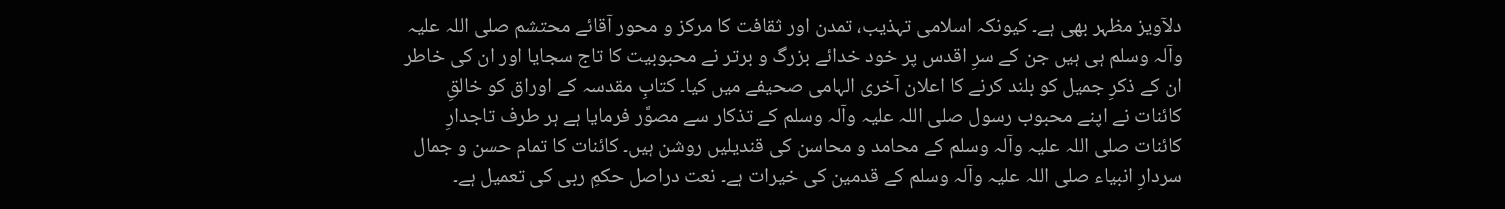دلآویز مظہر بھی ہے۔ کیونکہ اسلامی تہذیب، تمدن اور ثقافت کا مرکز و محور آقائے محتشم صلی اللہ علیہ وآلہ وسلم ہی ہیں جن کے سرِ اقدس پر خود خدائے بزرگ و برتر نے محبوبیت کا تاج سجایا اور ان کی خاطر ان کے ذکرِ جمیل کو بلند کرنے کا اعلان آخری الہامی صحیفے میں کیا۔ کتابِ مقدسہ کے اوراق کو خالقِ کائنات نے اپنے محبوب رسول صلی اللہ علیہ وآلہ وسلم کے تذکار سے مصوَّر فرمایا ہے ہر طرف تاجدارِ کائنات صلی اللہ علیہ وآلہ وسلم کے محامد و محاسن کی قندیلیں روشن ہیں۔ کائنات کا تمام حسن و جمال سردارِ انبیاء صلی اللہ علیہ وآلہ وسلم کے قدمین کی خیرات ہے۔ نعت دراصل حکمِ ربی کی تعمیل ہے۔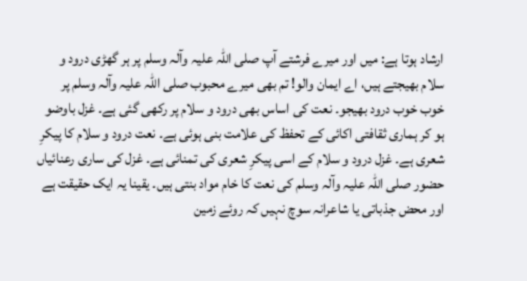ارشاد ہوتا ہے: میں اور میرے فرشتے آپ صلی اللہ علیہ وآلہ وسلم پر ہر گھڑی درود و سلام بھیجتے ہیں، اے ایمان والو! تم بھی میرے محبوب صلی اللہ علیہ وآلہ وسلم پر خوب خوب درود بھیجو۔ نعت کی اساس بھی درود و سلام پر رکھی گئی ہے۔ غزل باوضو ہو کر ہماری ثقافتی اکائی کے تحفظ کی علامت بنی ہوئی ہے۔ نعت درود و سلام کا پیکرِ شعری ہے۔ غزل درود و سلام کے اسی پیکرِ شعری کی تمنائی ہے۔ غزل کی ساری رعنائیاں حضور صلی اللہ علیہ وآلہ وسلم کی نعت کا خام مواد بنتی ہیں۔ یقینا یہ ایک حقیقت ہے اور محض جذباتی یا شاعرانہ سوچ نہیں کہ روئے زمین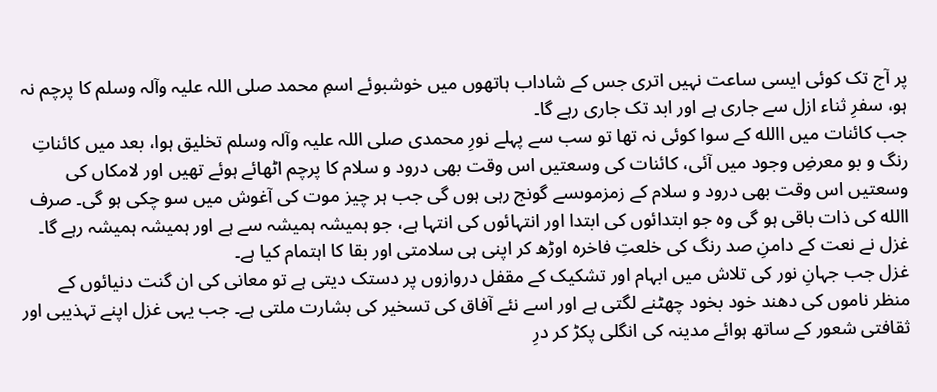پر آج تک کوئی ایسی ساعت نہیں اتری جس کے شاداب ہاتھوں میں خوشبوئے اسمِ محمد صلی اللہ علیہ وآلہ وسلم کا پرچم نہ ہو، سفرِ ثناء ازل سے جاری ہے اور ابد تک جاری رہے گا۔
جب کائنات میں االله کے سوا کوئی نہ تھا تو سب سے پہلے نورِ محمدی صلی اللہ علیہ وآلہ وسلم تخلیق ہوا، بعد میں کائناتِ رنگ و بو معرضِ وجود میں آئی، کائنات کی وسعتیں اس وقت بھی درود و سلام کا پرچم اٹھائے ہوئے تھیں اور لامکاں کی وسعتیں اس وقت بھی درود و سلام کے زمزموںسے گونج رہی ہوں گی جب ہر چیز موت کی آغوش میں سو چکی ہو گی۔ صرف االله کی ذات باقی ہو گی وہ جو ابتدائوں کی ابتدا اور انتہائوں کی انتہا ہے، جو ہمیشہ ہمیشہ سے ہے اور ہمیشہ ہمیشہ رہے گا۔ غزل نے نعت کے دامنِ صد رنگ کی خلعتِ فاخرہ اوڑھ کر اپنی ہی سلامتی اور بقا کا اہتمام کیا ہے۔
غزل جب جہانِ نور کی تلاش میں ابہام اور تشکیک کے مقفل دروازوں پر دستک دیتی ہے تو معانی کی ان گنت دنیائوں کے منظر ناموں کی دھند خود بخود چھٹنے لگتی ہے اور اسے نئے آفاق کی تسخیر کی بشارت ملتی ہے۔ جب یہی غزل اپنے تہذیبی اور ثقافتی شعور کے ساتھ ہوائے مدینہ کی انگلی پکڑ کر درِ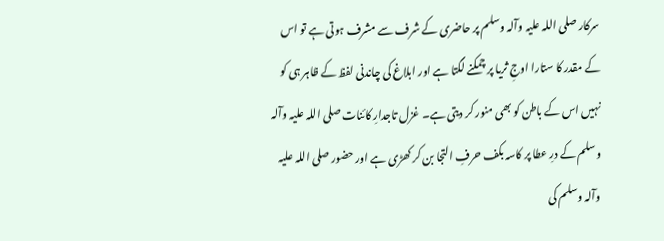سرکار صلی اللہ علیہ وآلہ وسلم پر حاضری کے شرف سے مشرف ہوتی ہے تو اس کے مقدر کا ستارا اوجِ ثریا پر چمکنے لگتا ہے اور ابلاغ کی چاندنی لفظ کے ظاہر ہی کو نہیں اس کے باطن کو بھی منور کر دیتی ہے۔ غزل تاجدارِ کائنات صلی اللہ علیہ وآلہ وسلم کے درِ عطا پر کاسہ بکف حرفِ التجا بن کر کھڑی ہے اور حضور صلی اللہ علیہ وآلہ وسلم کی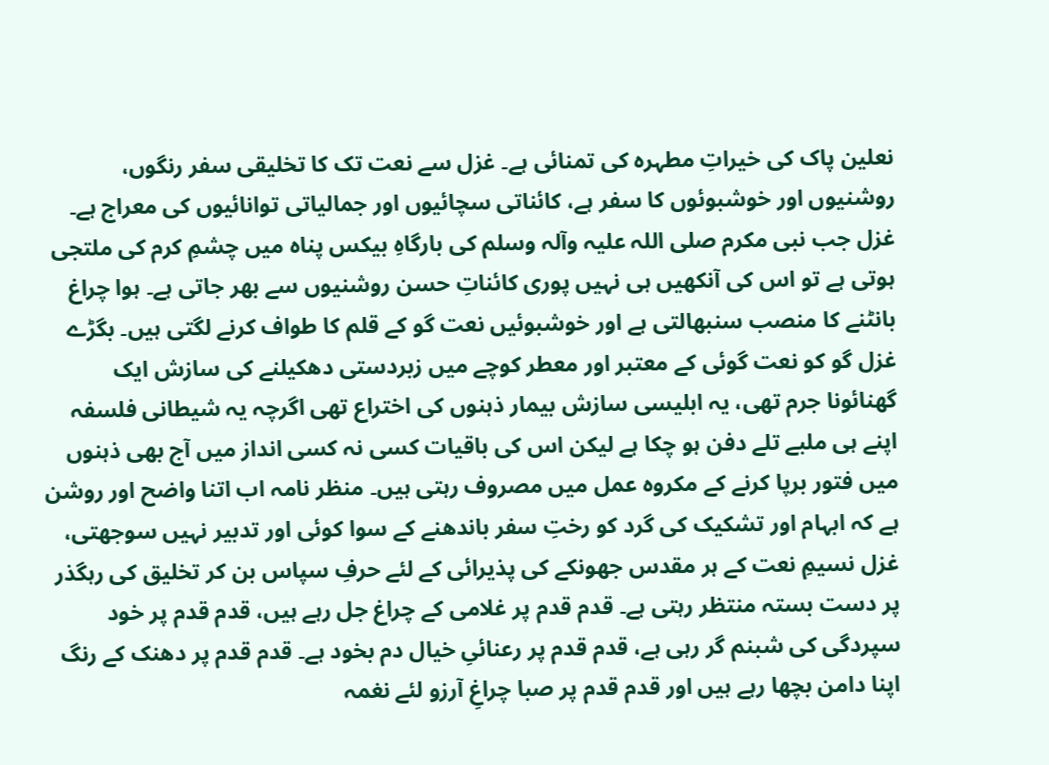نعلین پاک کی خیراتِ مطہرہ کی تمنائی ہے۔ غزل سے نعت تک کا تخلیقی سفر رنگوں، روشنیوں اور خوشبوئوں کا سفر ہے، کائناتی سچائیوں اور جمالیاتی توانائیوں کی معراج ہے۔ غزل جب نبی مکرم صلی اللہ علیہ وآلہ وسلم کی بارگاہِ بیکس پناہ میں چشمِ کرم کی ملتجی ہوتی ہے تو اس کی آنکھیں ہی نہیں پوری کائناتِ حسن روشنیوں سے بھر جاتی ہے۔ ہوا چراغ بانٹنے کا منصب سنبھالتی ہے اور خوشبوئیں نعت گو کے قلم کا طواف کرنے لگتی ہیں۔ بگڑے غزل گو کو نعت گوئی کے معتبر اور معطر کوچے میں زبردستی دھکیلنے کی سازش ایک گھنائونا جرم تھی، یہ ابلیسی سازش بیمار ذہنوں کی اختراع تھی اگرچہ یہ شیطانی فلسفہ اپنے ہی ملبے تلے دفن ہو چکا ہے لیکن اس کی باقیات کسی نہ کسی انداز میں آج بھی ذہنوں میں فتور برپا کرنے کے مکروہ عمل میں مصروف رہتی ہیں۔ منظر نامہ اب اتنا واضح اور روشن ہے کہ ابہام اور تشکیک کی گرد کو رختِ سفر باندھنے کے سوا کوئی اور تدبیر نہیں سوجھتی، غزل نسیمِ نعت کے ہر مقدس جھونکے کی پذیرائی کے لئے حرفِ سپاس بن کر تخلیق کی رہگذر پر دست بستہ منتظر رہتی ہے۔ قدم قدم پر غلامی کے چراغ جل رہے ہیں، قدم قدم پر خود سپردگی کی شبنم گر رہی ہے، قدم قدم پر رعنائیِ خیال دم بخود ہے۔ قدم قدم پر دھنک کے رنگ اپنا دامن بچھا رہے ہیں اور قدم قدم پر صبا چراغِ آرزو لئے نغمہ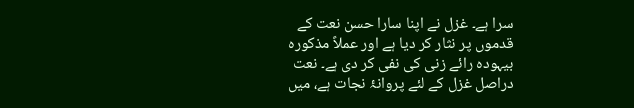سرا ہے۔ غزل نے اپنا سارا حسن نعت کے قدموں پر نثار کر دیا ہے اور عملاً مذکورہ بیہودہ رائے زنی کی نفی کر دی ہے۔ نعت دراصل غزل کے لئے پروانۂ نجات ہے، میں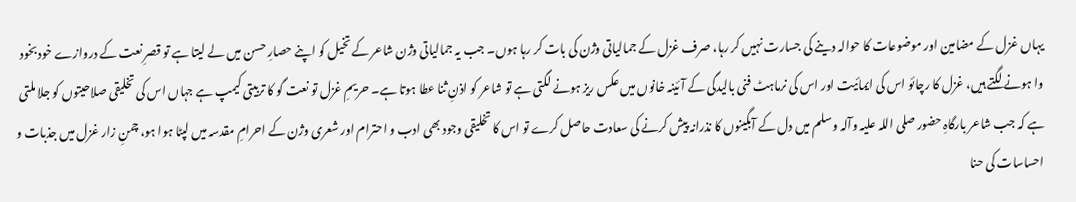یہاں غزل کے مضامین اور موضوعات کا حوالہ دینے کی جسارت نہیں کر رہا، صرف غزل کے جمالیاتی وژن کی بات کر رہا ہوں۔ جب یہ جمالیاتی وژن شاعر کے تخیل کو اپنے حصارِ حسن میں لے لیتا ہے تو قصرِ نعت کے دروازے خود بخود وا ہونے لگتے ہیں، غزل کا رچائو اس کی ایمائیت اور اس کی نرماہٹ فنی بالیدگی کے آئینہ خانوں میں عکس ریز ہونے لگتی ہے تو شاعر کو اذنِ ثنا عطا ہوتا ہے۔ حریمِ غزل تو نعت گو کا تربیتی کیمپ ہے جہاں اس کی تخلیقی صلاحیتوں کو جلا ملتی ہے کہ جب شاعر بارگاہِ حضور صلی اللہ علیہ وآلہ وسلم میں دل کے آبگینوں کا نذرانہ پیش کرنے کی سعادت حاصل کرے تو اس کا تخلیقی وجود بھی ادب و احترام اور شعری وژن کے احرامِ مقدسہ میں لپٹا ہوا ہو، چمنِ زار غزل میں جذبات و احساسات کی حنا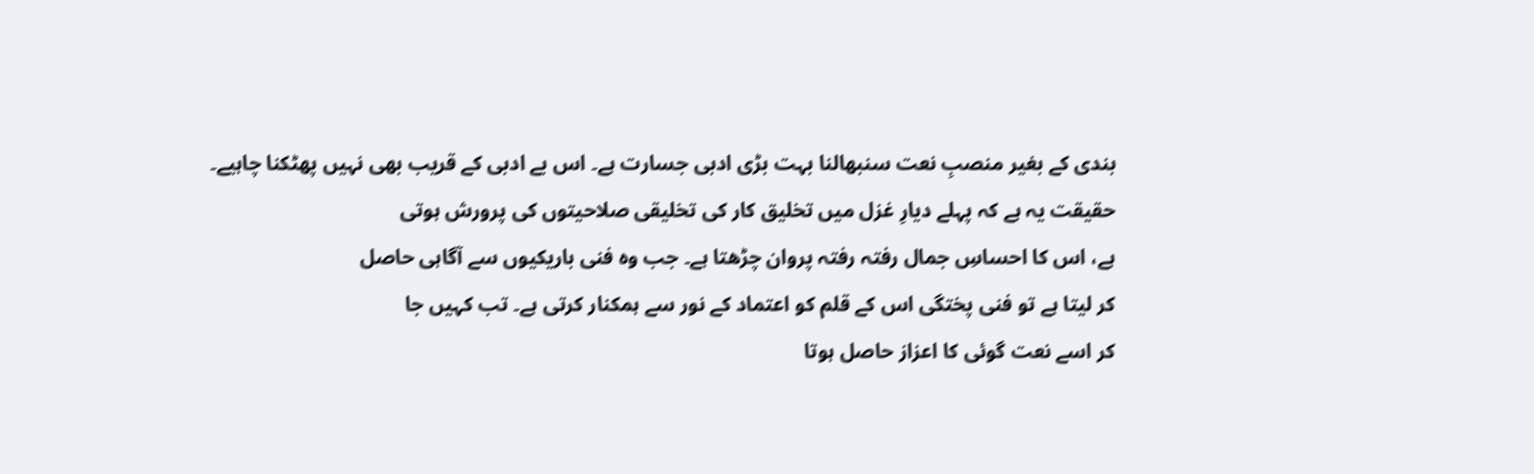بندی کے بغیر منصبِ نعت سنبھالنا بہت بڑی ادبی جسارت ہے۔ اس بے ادبی کے قریب بھی نہیں پھٹکنا چاہیے۔
حقیقت یہ ہے کہ پہلے دیارِ غزل میں تخلیق کار کی تخلیقی صلاحیتوں کی پرورش ہوتی
ہے، اس کا احساسِ جمال رفتہ رفتہ پروان چڑھتا ہے۔ جب وہ فنی باریکیوں سے آگاہی حاصل
کر لیتا ہے تو فنی پختگی اس کے قلم کو اعتماد کے نور سے ہمکنار کرتی ہے۔ تب کہیں جا
کر اسے نعت گوئی کا اعزاز حاصل ہوتا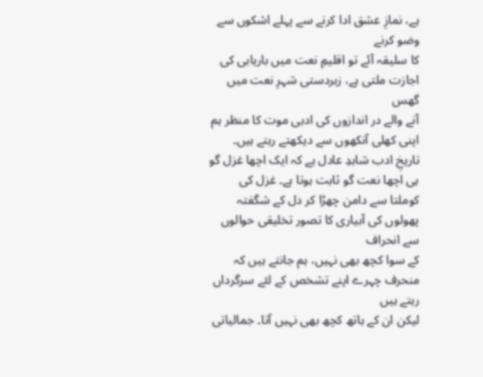ہے، نمازِ عشق ادا کرنے سے پہلے اشکوں سے وضو کرنے
کا سلیقہ آئے تو اقلیمِ نعت میں باریابی کی اجازت ملتی ہے، زبردستی شہرِ نعت میں گھس
آنے والے در اندازوں کی ادبی موت کا منظر ہم اپنی کھلی آنکھوں سے دیکھتے رہتے ہیں۔
تاریخِ ادب شاہدِ عادل ہے کہ ایک اچھا غزل گو ہی اچھا نعت گو ثابت ہوتا ہے۔ غزل کی
کوملتا سے دامن چھڑا کر دل کے شگفتہ پھولوں کی آبیاری کا تصور تخلیقی حوالوں سے انحراف
کے سوا کچھ بھی نہیں، ہم جانتے ہیں کہ منحرف چہرے اپنے تشخص کے لئے سرگرداں رہتے ہیں
لیکن ان کے ہاتھ کچھ بھی نہیں آتا۔ جمالیاتی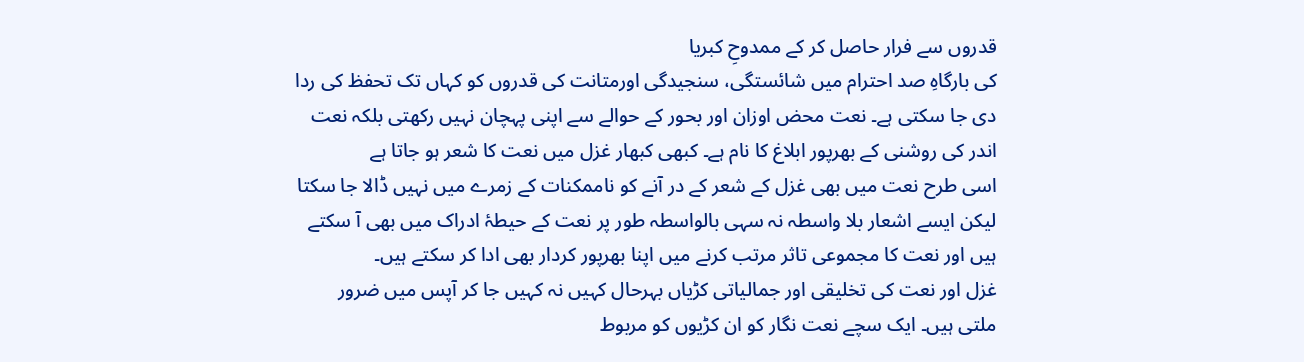قدروں سے فرار حاصل کر کے ممدوحِ کبریا
کی بارگاہِ صد احترام میں شائستگی، سنجیدگی اورمتانت کی قدروں کو کہاں تک تحفظ کی ردا
دی جا سکتی ہے۔ نعت محض اوزان اور بحور کے حوالے سے اپنی پہچان نہیں رکھتی بلکہ نعت
اندر کی روشنی کے بھرپور ابلاغ کا نام ہے۔ کبھی کبھار غزل میں نعت کا شعر ہو جاتا ہے
اسی طرح نعت میں بھی غزل کے شعر کے در آنے کو ناممکنات کے زمرے میں نہیں ڈالا جا سکتا
لیکن ایسے اشعار بلا واسطہ نہ سہی بالواسطہ طور پر نعت کے حیطۂ ادراک میں بھی آ سکتے
ہیں اور نعت کا مجموعی تاثر مرتب کرنے میں اپنا بھرپور کردار بھی ادا کر سکتے ہیں۔
غزل اور نعت کی تخلیقی اور جمالیاتی کڑیاں بہرحال کہیں نہ کہیں جا کر آپس میں ضرور
ملتی ہیں۔ ایک سچے نعت نگار کو ان کڑیوں کو مربوط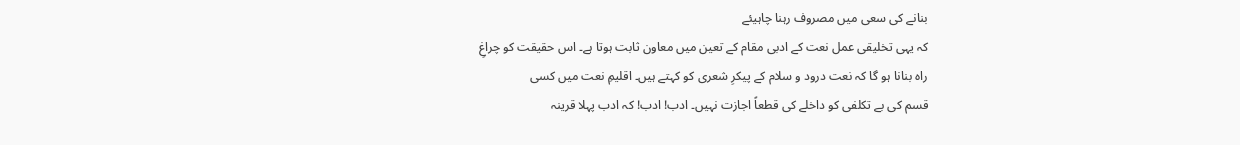بنانے کی سعی میں مصروف رہنا چاہیئے
کہ یہی تخلیقی عمل نعت کے ادبی مقام کے تعین میں معاون ثابت ہوتا ہے۔ اس حقیقت کو چراغِ
راہ بنانا ہو گا کہ نعت درود و سلام کے پیکرِ شعری کو کہتے ہیں۔ اقلیمِ نعت میں کسی
قسم کی بے تکلفی کو داخلے کی قطعاً اجازت نہیں۔ ادب! ادب! کہ ادب پہلا قرینہ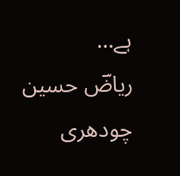ہے…
ریاضؔ حسین چودھری